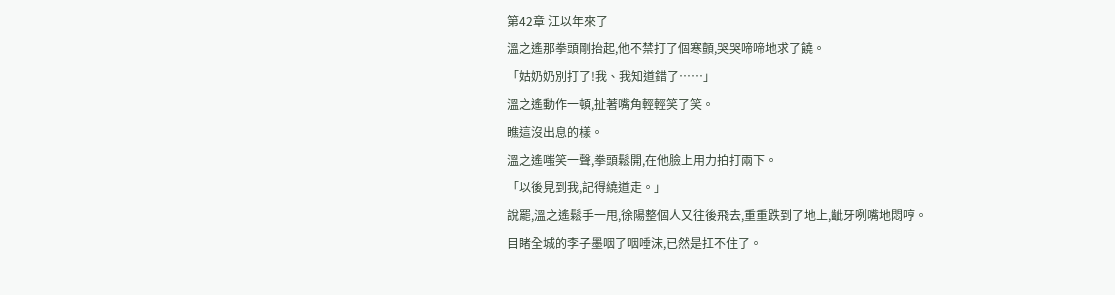第42章 江以年來了
溫之遙那拳頭剛抬起,他不禁打了個寒顫,哭哭啼啼地求了饒。
「姑奶奶別打了!我、我知道錯了……」
溫之遙動作一頓,扯著嘴角輕輕笑了笑。
瞧這沒出息的樣。
溫之遙嗤笑一聲,拳頭鬆開,在他臉上用力拍打兩下。
「以後見到我,記得繞道走。」
說罷,溫之遙鬆手一甩,徐陽整個人又往後飛去,重重跌到了地上,齜牙咧嘴地悶哼。
目睹全城的李子墨咽了咽唾沫,已然是扛不住了。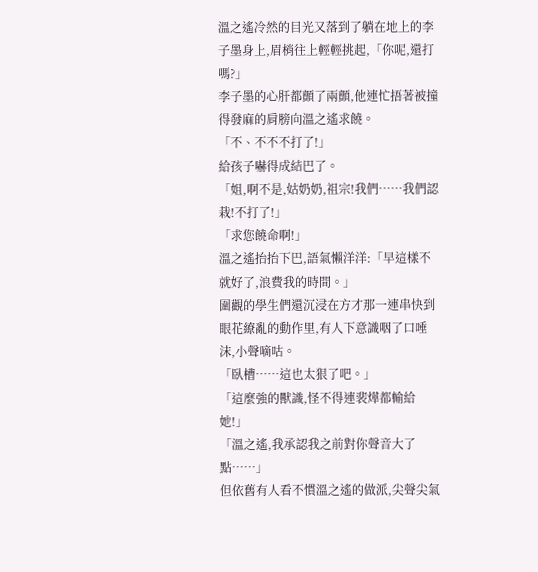溫之遙冷然的目光又落到了躺在地上的李子墨身上,眉梢往上輕輕挑起,「你呢,還打嗎?」
李子墨的心肝都顫了兩顫,他連忙捂著被撞得發麻的肩膀向溫之遙求饒。
「不、不不不打了!」
給孩子嚇得成結巴了。
「姐,啊不是,姑奶奶,祖宗!我們……我們認栽!不打了!」
「求您饒命啊!」
溫之遙抬抬下巴,語氣懶洋洋:「早這樣不就好了,浪費我的時間。」
圍觀的學生們還沉浸在方才那一連串快到眼花繚亂的動作里,有人下意識咽了口唾沫,小聲嘀咕。
「臥槽……這也太狠了吧。」
「這麼強的獸識,怪不得連裴燁都輸給她!」
「溫之遙,我承認我之前對你聲音大了點……」
但依舊有人看不慣溫之遙的做派,尖聲尖氣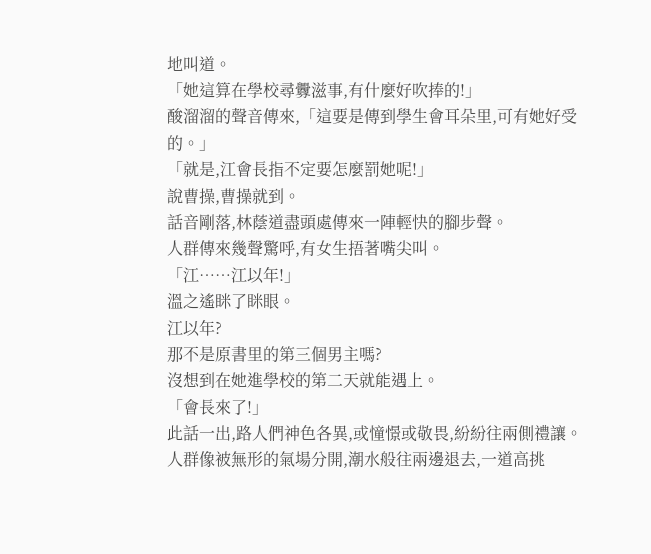地叫道。
「她這算在學校尋釁滋事,有什麼好吹捧的!」
酸溜溜的聲音傳來,「這要是傳到學生會耳朵里,可有她好受的。」
「就是,江會長指不定要怎麼罰她呢!」
說曹操,曹操就到。
話音剛落,林蔭道盡頭處傳來一陣輕快的腳步聲。
人群傳來幾聲驚呼,有女生捂著嘴尖叫。
「江……江以年!」
溫之遙眯了眯眼。
江以年?
那不是原書里的第三個男主嗎?
沒想到在她進學校的第二天就能遇上。
「會長來了!」
此話一出,路人們神色各異,或憧憬或敬畏,紛紛往兩側禮讓。
人群像被無形的氣場分開,潮水般往兩邊退去,一道高挑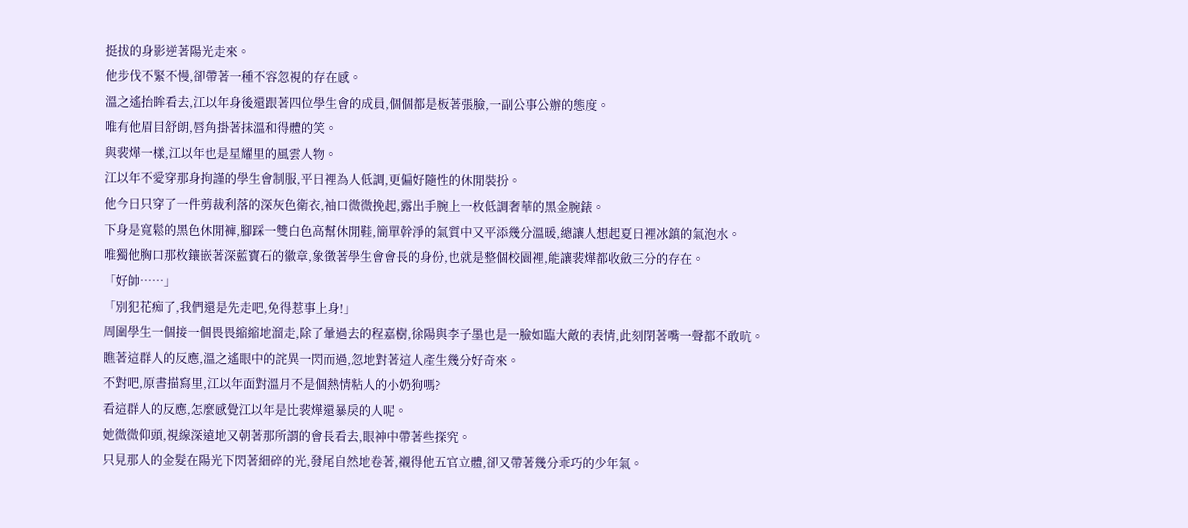挺拔的身影逆著陽光走來。
他步伐不緊不慢,卻帶著一種不容忽視的存在感。
溫之遙抬眸看去,江以年身後還跟著四位學生會的成員,個個都是板著張臉,一副公事公辦的態度。
唯有他眉目舒朗,唇角掛著抹溫和得體的笑。
與裴燁一樣,江以年也是星耀里的風雲人物。
江以年不愛穿那身拘謹的學生會制服,平日裡為人低調,更偏好隨性的休閒裝扮。
他今日只穿了一件剪裁利落的深灰色衛衣,袖口微微挽起,露出手腕上一枚低調奢華的黑金腕錶。
下身是寬鬆的黑色休閒褲,腳踩一雙白色高幫休閒鞋,簡單幹淨的氣質中又平添幾分溫暖,總讓人想起夏日裡冰鎮的氣泡水。
唯獨他胸口那枚鑲嵌著深藍寶石的徽章,象徵著學生會會長的身份,也就是整個校園裡,能讓裴燁都收斂三分的存在。
「好帥……」
「別犯花痴了,我們還是先走吧,免得惹事上身!」
周圍學生一個接一個畏畏縮縮地溜走,除了暈過去的程嘉樹,徐陽與李子墨也是一臉如臨大敵的表情,此刻閉著嘴一聲都不敢吭。
瞧著這群人的反應,溫之遙眼中的詫異一閃而過,忽地對著這人產生幾分好奇來。
不對吧,原書描寫里,江以年面對溫月不是個熱情粘人的小奶狗嗎?
看這群人的反應,怎麼感覺江以年是比裴燁還暴戾的人呢。
她微微仰頭,視線深遠地又朝著那所謂的會長看去,眼神中帶著些探究。
只見那人的金髮在陽光下閃著細碎的光,發尾自然地卷著,襯得他五官立體,卻又帶著幾分乖巧的少年氣。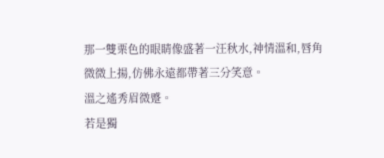那一雙栗色的眼睛像盛著一汪秋水,神情溫和,唇角微微上揚,仿佛永遠都帶著三分笑意。
溫之遙秀眉微蹙。
若是獨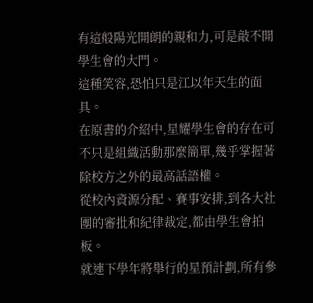有這般陽光開朗的親和力,可是敲不開學生會的大門。
這種笑容,恐怕只是江以年天生的面具。
在原書的介紹中,星耀學生會的存在可不只是組織活動那麼簡單,幾乎掌握著除校方之外的最高話語權。
從校內資源分配、賽事安排,到各大社團的審批和紀律裁定,都由學生會拍板。
就連下學年將舉行的星預計劃,所有參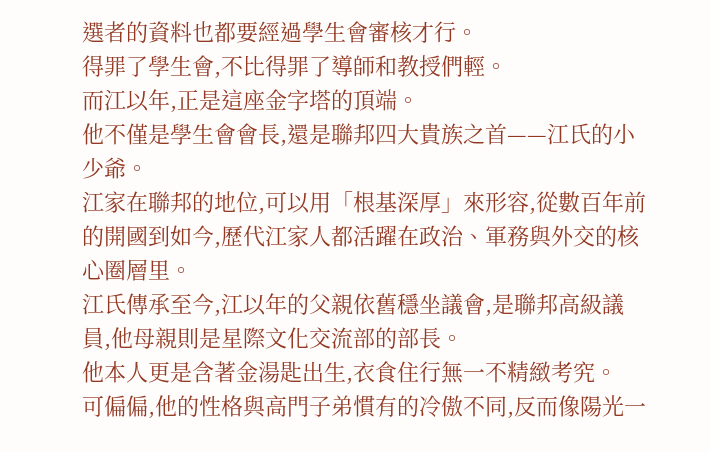選者的資料也都要經過學生會審核才行。
得罪了學生會,不比得罪了導師和教授們輕。
而江以年,正是這座金字塔的頂端。
他不僅是學生會會長,還是聯邦四大貴族之首——江氏的小少爺。
江家在聯邦的地位,可以用「根基深厚」來形容,從數百年前的開國到如今,歷代江家人都活躍在政治、軍務與外交的核心圈層里。
江氏傳承至今,江以年的父親依舊穩坐議會,是聯邦高級議員,他母親則是星際文化交流部的部長。
他本人更是含著金湯匙出生,衣食住行無一不精緻考究。
可偏偏,他的性格與高門子弟慣有的冷傲不同,反而像陽光一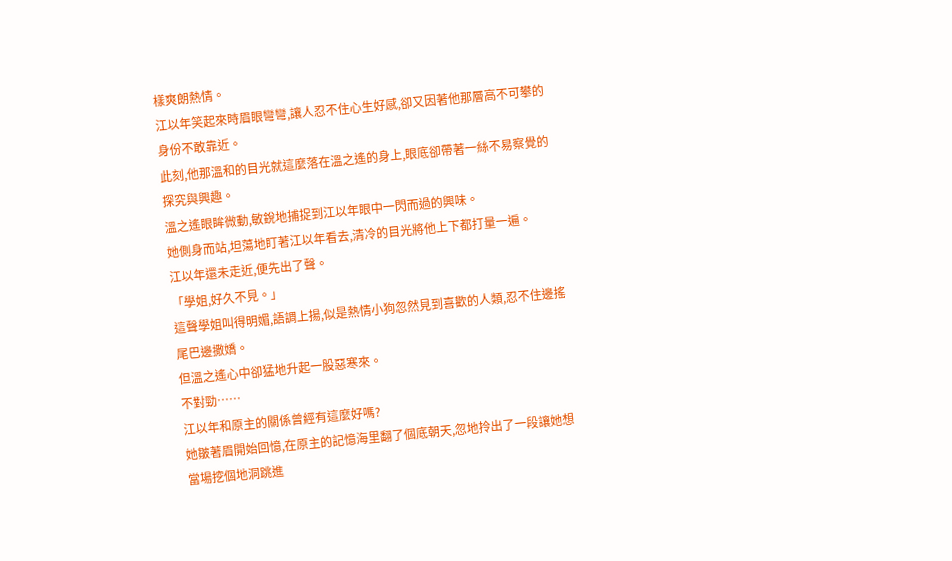樣爽朗熱情。
江以年笑起來時眉眼彎彎,讓人忍不住心生好感,卻又因著他那層高不可攀的身份不敢靠近。
此刻,他那溫和的目光就這麼落在溫之遙的身上,眼底卻帶著一絲不易察覺的探究與興趣。
溫之遙眼眸微動,敏銳地捕捉到江以年眼中一閃而過的興味。
她側身而站,坦蕩地盯著江以年看去,清冷的目光將他上下都打量一遍。
江以年還未走近,便先出了聲。
「學姐,好久不見。」
這聲學姐叫得明媚,語調上揚,似是熱情小狗忽然見到喜歡的人類,忍不住邊搖尾巴邊撒嬌。
但溫之遙心中卻猛地升起一股惡寒來。
不對勁……
江以年和原主的關係曾經有這麼好嗎?
她皺著眉開始回憶,在原主的記憶海里翻了個底朝天,忽地拎出了一段讓她想當場挖個地洞跳進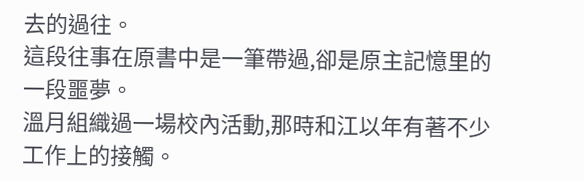去的過往。
這段往事在原書中是一筆帶過,卻是原主記憶里的一段噩夢。
溫月組織過一場校內活動,那時和江以年有著不少工作上的接觸。